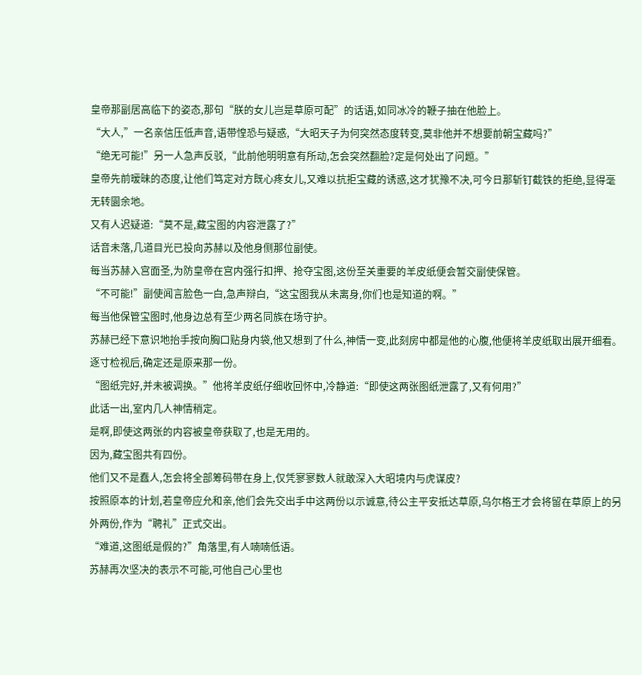皇帝那副居高临下的姿态,那句“朕的女儿岂是草原可配”的话语,如同冰冷的鞭子抽在他脸上。
“大人,”一名亲信压低声音,语带惶恐与疑惑,“大昭天子为何突然态度转变,莫非他并不想要前朝宝藏吗?”
“绝无可能!”另一人急声反驳,“此前他明明意有所动,怎会突然翻脸?定是何处出了问题。”
皇帝先前暧昧的态度,让他们笃定对方既心疼女儿,又难以抗拒宝藏的诱惑,这才犹豫不决,可今日那斩钉截铁的拒绝,显得毫无转圜余地。
又有人迟疑道:“莫不是,藏宝图的内容泄露了?”
话音未落,几道目光已投向苏赫以及他身侧那位副使。
每当苏赫入宫面圣,为防皇帝在宫内强行扣押、抢夺宝图,这份至关重要的羊皮纸便会暂交副使保管。
“不可能!”副使闻言脸色一白,急声辩白,“这宝图我从未离身,你们也是知道的啊。”
每当他保管宝图时,他身边总有至少两名同族在场守护。
苏赫已经下意识地抬手按向胸口贴身内袋,他又想到了什么,神情一变,此刻房中都是他的心腹,他便将羊皮纸取出展开细看。
逐寸检视后,确定还是原来那一份。
“图纸完好,并未被调换。”他将羊皮纸仔细收回怀中,冷静道:“即使这两张图纸泄露了,又有何用?”
此话一出,室内几人神情稍定。
是啊,即使这两张的内容被皇帝获取了,也是无用的。
因为,藏宝图共有四份。
他们又不是蠢人,怎会将全部筹码带在身上,仅凭寥寥数人就敢深入大昭境内与虎谋皮?
按照原本的计划,若皇帝应允和亲,他们会先交出手中这两份以示诚意,待公主平安抵达草原,乌尔格王才会将留在草原上的另外两份,作为“聘礼”正式交出。
“难道,这图纸是假的?”角落里,有人喃喃低语。
苏赫再次坚决的表示不可能,可他自己心里也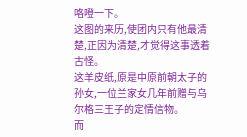咯噔一下。
这图的来历,使团内只有他最清楚,正因为清楚,才觉得这事透着古怪。
这羊皮纸,原是中原前朝太子的孙女,一位兰家女几年前赠与乌尔格三王子的定情信物。
而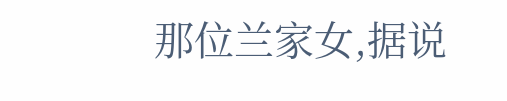那位兰家女,据说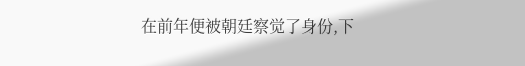在前年便被朝廷察觉了身份,下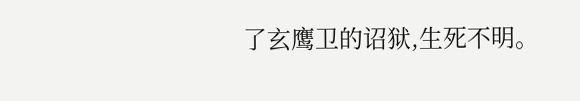了玄鹰卫的诏狱,生死不明。